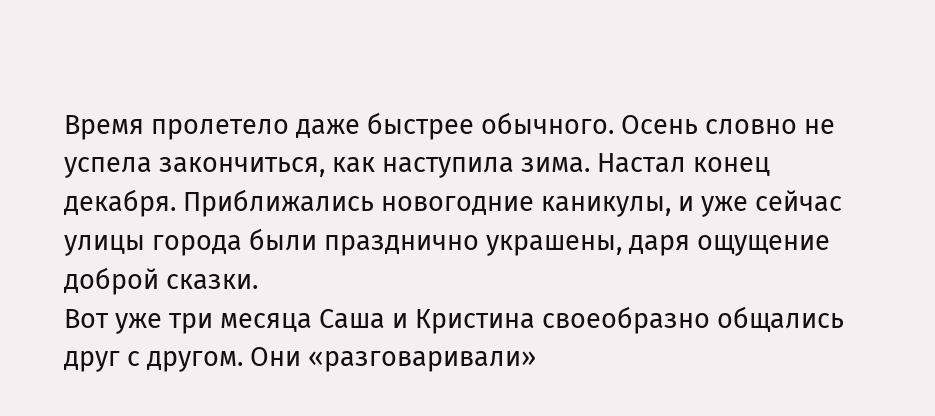Время пролетело даже быстрее обычного. Осень словно не успела закончиться, как наступила зима. Настал конец декабря. Приближались новогодние каникулы, и уже сейчас улицы города были празднично украшены, даря ощущение доброй сказки.
Вот уже три месяца Саша и Кристина своеобразно общались друг с другом. Они «разговаривали»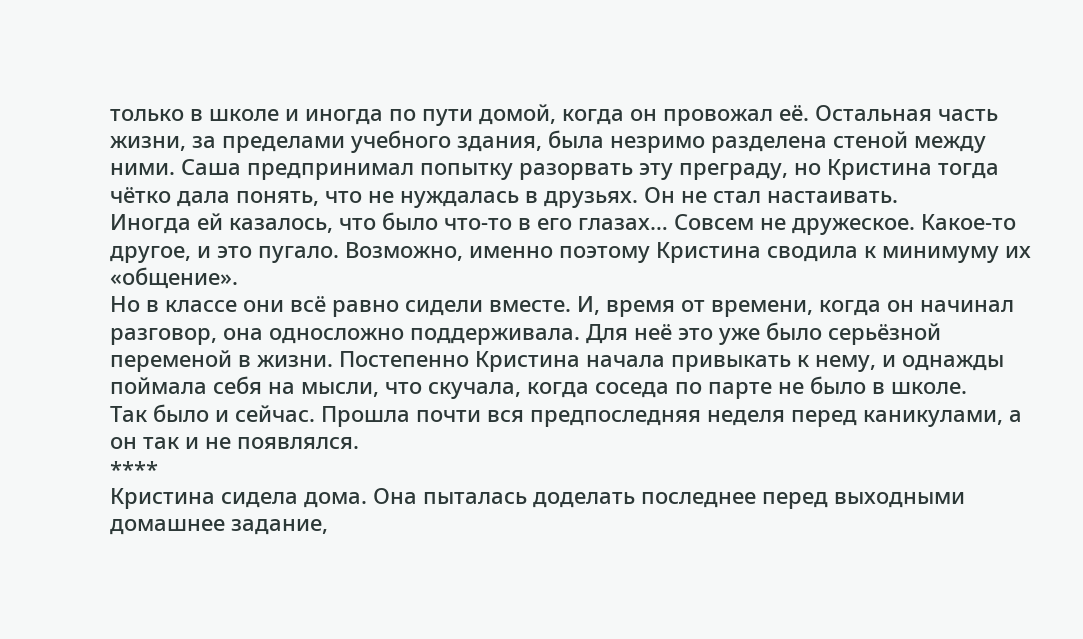только в школе и иногда по пути домой, когда он провожал её. Остальная часть жизни, за пределами учебного здания, была незримо разделена стеной между ними. Саша предпринимал попытку разорвать эту преграду, но Кристина тогда чётко дала понять, что не нуждалась в друзьях. Он не стал настаивать.
Иногда ей казалось, что было что-то в его глазах… Совсем не дружеское. Какое-то другое, и это пугало. Возможно, именно поэтому Кристина сводила к минимуму их «общение».
Но в классе они всё равно сидели вместе. И, время от времени, когда он начинал разговор, она односложно поддерживала. Для неё это уже было серьёзной переменой в жизни. Постепенно Кристина начала привыкать к нему, и однажды поймала себя на мысли, что скучала, когда соседа по парте не было в школе.
Так было и сейчас. Прошла почти вся предпоследняя неделя перед каникулами, а он так и не появлялся.
****
Кристина сидела дома. Она пыталась доделать последнее перед выходными домашнее задание,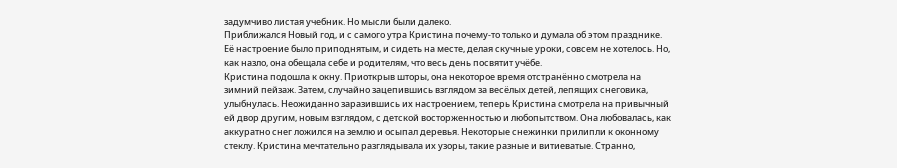задумчиво листая учебник. Но мысли были далеко.
Приближался Новый год, и с самого утра Кристина почему-то только и думала об этом празднике. Её настроение было приподнятым, и сидеть на месте, делая скучные уроки, совсем не хотелось. Но, как назло, она обещала себе и родителям, что весь день посвятит учёбе.
Кристина подошла к окну. Приоткрыв шторы, она некоторое время отстранённо смотрела на зимний пейзаж. Затем, случайно зацепившись взглядом за весёлых детей, лепящих снеговика, улыбнулась. Неожиданно заразившись их настроением, теперь Кристина смотрела на привычный ей двор другим, новым взглядом, с детской восторженностью и любопытством. Она любовалась, как аккуратно снег ложился на землю и осыпал деревья. Некоторые снежинки прилипли к оконному стеклу. Кристина мечтательно разглядывала их узоры, такие разные и витиеватые. Странно,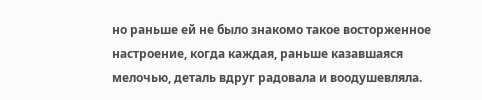но раньше ей не было знакомо такое восторженное настроение, когда каждая, раньше казавшаяся мелочью, деталь вдруг радовала и воодушевляла.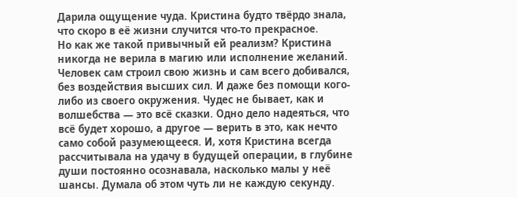Дарила ощущение чуда. Кристина будто твёрдо знала, что скоро в её жизни случится что-то прекрасное.
Но как же такой привычный ей реализм? Кристина никогда не верила в магию или исполнение желаний. Человек сам строил свою жизнь и сам всего добивался, без воздействия высших сил. И даже без помощи кого-либо из своего окружения. Чудес не бывает, как и волшебства — это всё сказки. Одно дело надеяться, что всё будет хорошо, а другое — верить в это, как нечто само собой разумеющееся. И, хотя Кристина всегда рассчитывала на удачу в будущей операции, в глубине души постоянно осознавала, насколько малы у неё шансы. Думала об этом чуть ли не каждую секунду.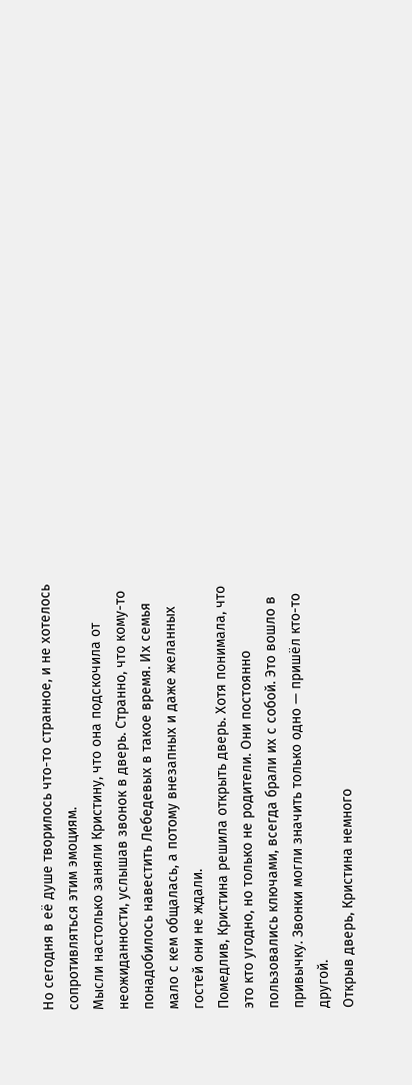Но сегодня в её душе творилось что-то странное, и не хотелось сопротивляться этим эмоциям.
Мысли настолько заняли Кристину, что она подскочила от неожиданности, услышав звонок в дверь. Странно, что кому-то понадобилось навестить Лебедевых в такое время. Их семья мало с кем общалась, а потому внезапных и даже желанных гостей они не ждали.
Помедлив, Кристина решила открыть дверь. Хотя понимала, что это кто угодно, но только не родители. Они постоянно пользовались ключами, всегда брали их с собой. Это вошло в привычку. Звонки могли значить только одно — пришёл кто-то другой.
Открыв дверь, Кристина немного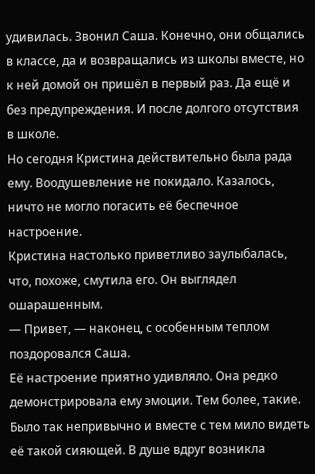удивилась. Звонил Саша. Конечно, они общались в классе, да и возвращались из школы вместе, но к ней домой он пришёл в первый раз. Да ещё и без предупреждения. И после долгого отсутствия в школе.
Но сегодня Кристина действительно была рада ему. Воодушевление не покидало. Казалось, ничто не могло погасить её беспечное настроение.
Кристина настолько приветливо заулыбалась, что, похоже, смутила его. Он выглядел ошарашенным.
— Привет, — наконец, с особенным теплом поздоровался Саша.
Её настроение приятно удивляло. Она редко демонстрировала ему эмоции. Тем более, такие.
Было так непривычно и вместе с тем мило видеть её такой сияющей. В душе вдруг возникла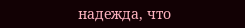надежда, что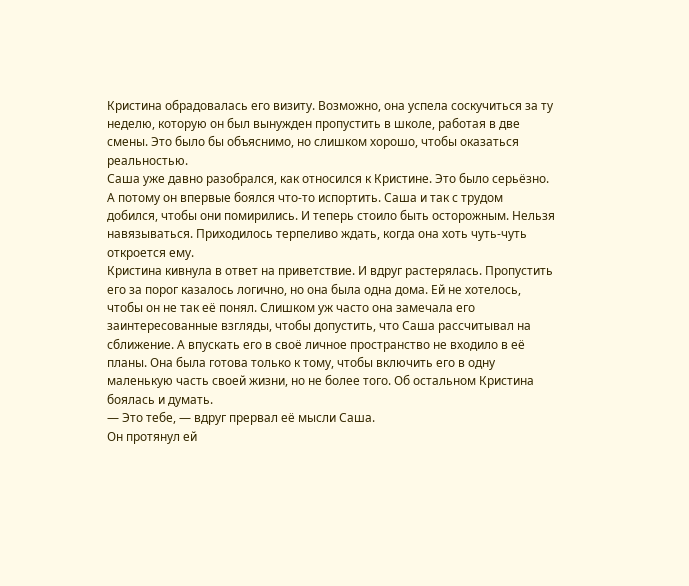Кристина обрадовалась его визиту. Возможно, она успела соскучиться за ту неделю, которую он был вынужден пропустить в школе, работая в две смены. Это было бы объяснимо, но слишком хорошо, чтобы оказаться реальностью.
Саша уже давно разобрался, как относился к Кристине. Это было серьёзно. А потому он впервые боялся что-то испортить. Саша и так с трудом добился, чтобы они помирились. И теперь стоило быть осторожным. Нельзя навязываться. Приходилось терпеливо ждать, когда она хоть чуть-чуть откроется ему.
Кристина кивнула в ответ на приветствие. И вдруг растерялась. Пропустить его за порог казалось логично, но она была одна дома. Ей не хотелось, чтобы он не так её понял. Слишком уж часто она замечала его заинтересованные взгляды, чтобы допустить, что Саша рассчитывал на сближение. А впускать его в своё личное пространство не входило в её планы. Она была готова только к тому, чтобы включить его в одну маленькую часть своей жизни, но не более того. Об остальном Кристина боялась и думать.
— Это тебе, — вдруг прервал её мысли Саша.
Он протянул ей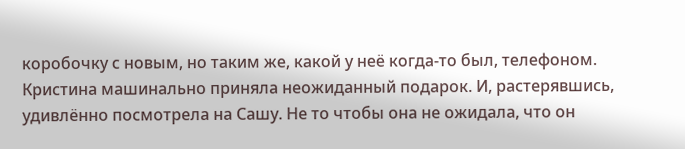коробочку с новым, но таким же, какой у неё когда-то был, телефоном.
Кристина машинально приняла неожиданный подарок. И, растерявшись, удивлённо посмотрела на Сашу. Не то чтобы она не ожидала, что он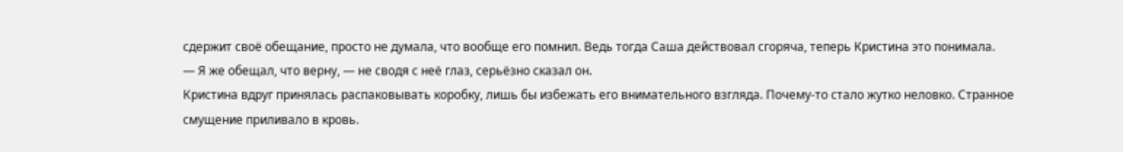сдержит своё обещание, просто не думала, что вообще его помнил. Ведь тогда Саша действовал сгоряча, теперь Кристина это понимала.
— Я же обещал, что верну, — не сводя с неё глаз, серьёзно сказал он.
Кристина вдруг принялась распаковывать коробку, лишь бы избежать его внимательного взгляда. Почему-то стало жутко неловко. Странное смущение приливало в кровь.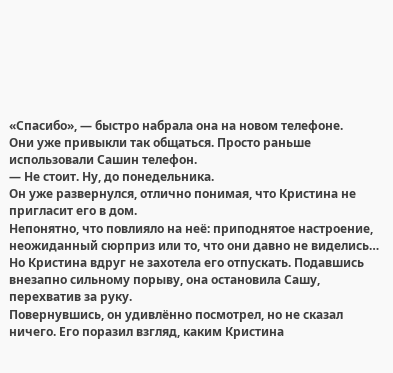«Спасибо», — быстро набрала она на новом телефоне.
Они уже привыкли так общаться. Просто раньше использовали Сашин телефон.
— Не стоит. Ну, до понедельника.
Он уже развернулся, отлично понимая, что Кристина не пригласит его в дом.
Непонятно, что повлияло на неё: приподнятое настроение, неожиданный сюрприз или то, что они давно не виделись… Но Кристина вдруг не захотела его отпускать. Подавшись внезапно сильному порыву, она остановила Сашу, перехватив за руку.
Повернувшись, он удивлённо посмотрел, но не сказал ничего. Его поразил взгляд, каким Кристина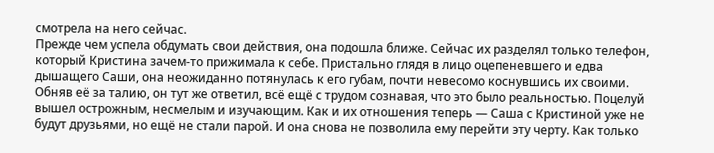смотрела на него сейчас.
Прежде чем успела обдумать свои действия, она подошла ближе. Сейчас их разделял только телефон, который Кристина зачем-то прижимала к себе. Пристально глядя в лицо оцепеневшего и едва дышащего Саши, она неожиданно потянулась к его губам, почти невесомо коснувшись их своими.
Обняв её за талию, он тут же ответил, всё ещё с трудом сознавая, что это было реальностью. Поцелуй вышел острожным, несмелым и изучающим. Как и их отношения теперь — Саша с Кристиной уже не будут друзьями, но ещё не стали парой. И она снова не позволила ему перейти эту черту. Как только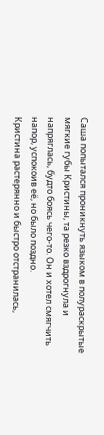Саша попытался проникнуть языком в полураскрытые мягкие губы Кристины, та резко вздрогнула и напряглась, будто боясь чего-то. Он и хотел смягчить напор, успокоив её, но было поздно.
Кристина растерянно и быстро отстранилась,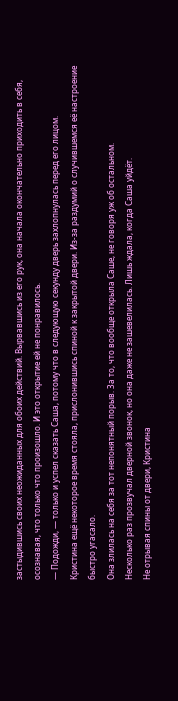застыдившись своих неожиданных для обоих действий. Вырвавшись из его рук, она начала окончательно приходить в себя, осознавая, что только что произошло. И это открытие ей не понравилось.
— Подожди, — только и успел сказать Саша, потому что в следующую секунду дверь захлопнулась перед его лицом.
Кристина ещё некоторое время стояла, прислонившись спиной к закрытой двери. Из-за раздумий о случившемся её настроение быстро угасало.
Она злилась на себя за тот непонятный порыв. За то, что вообще открыла Саше, не говоря уж об остальном.
Несколько раз прозвучал дверной звонок, но она даже не зашевелилась. Лишь ждала, когда Саша уйдёт.
Не отрывая спины от двери, Кристина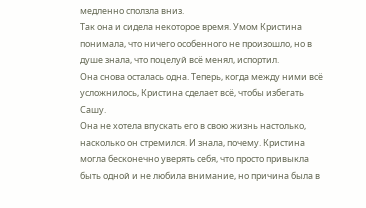медленно сползла вниз.
Так она и сидела некоторое время. Умом Кристина понимала, что ничего особенного не произошло, но в душе знала, что поцелуй всё менял, испортил.
Она снова осталась одна. Теперь, когда между ними всё усложнилось, Кристина сделает всё, чтобы избегать Сашу.
Она не хотела впускать его в свою жизнь настолько, насколько он стремился. И знала, почему. Кристина могла бесконечно уверять себя, что просто привыкла быть одной и не любила внимание, но причина была в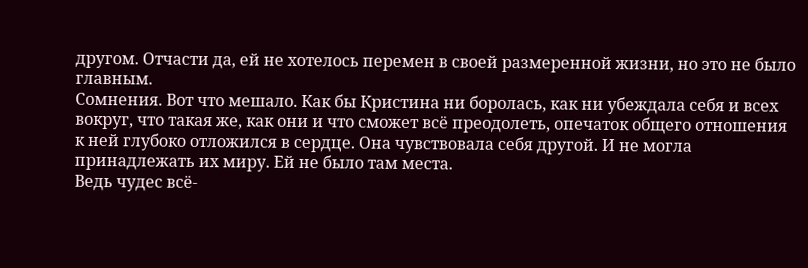другом. Отчасти да, ей не хотелось перемен в своей размеренной жизни, но это не было главным.
Сомнения. Вот что мешало. Как бы Кристина ни боролась, как ни убеждала себя и всех вокруг, что такая же, как они и что сможет всё преодолеть, опечаток общего отношения к ней глубоко отложился в сердце. Она чувствовала себя другой. И не могла принадлежать их миру. Ей не было там места.
Ведь чудес всё-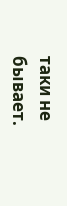таки не бывает.